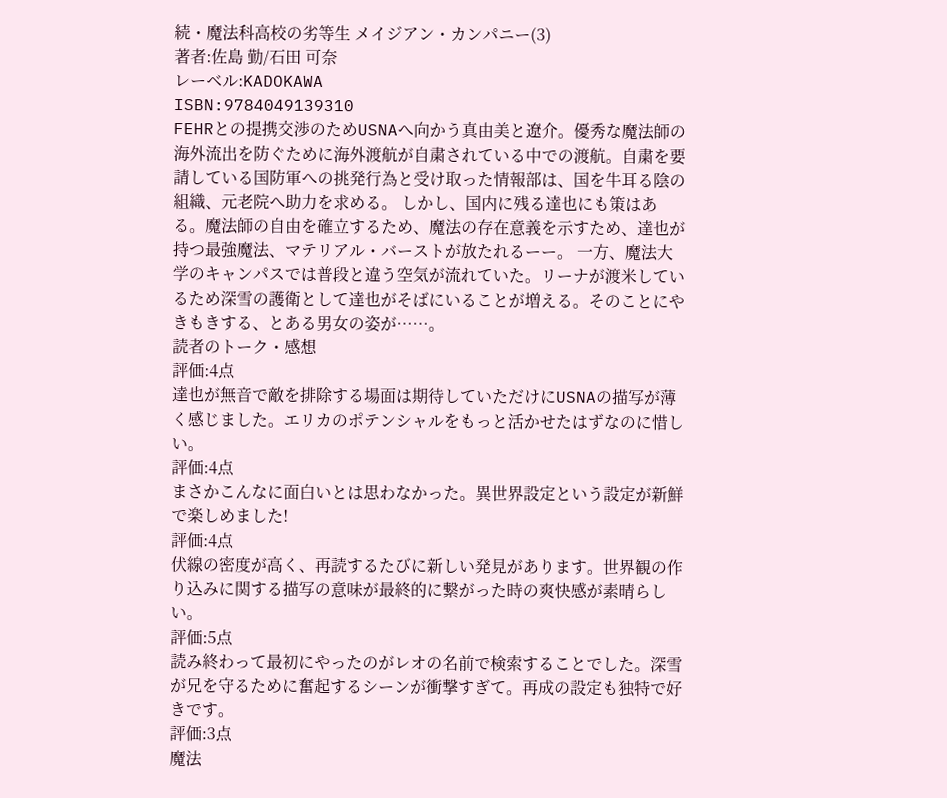続・魔法科高校の劣等生 メイジアン・カンパニー(3)
著者:佐島 勤/石田 可奈
レーベル:KADOKAWA
ISBN:9784049139310
FEHRとの提携交渉のためUSNAへ向かう真由美と遼介。優秀な魔法師の海外流出を防ぐために海外渡航が自粛されている中での渡航。自粛を要請している国防軍への挑発行為と受け取った情報部は、国を牛耳る陰の組織、元老院へ助力を求める。 しかし、国内に残る達也にも策はある。魔法師の自由を確立するため、魔法の存在意義を示すため、達也が持つ最強魔法、マテリアル・バーストが放たれるーー。 一方、魔法大学のキャンパスでは普段と違う空気が流れていた。リーナが渡米しているため深雪の護衛として達也がそばにいることが増える。そのことにやきもきする、とある男女の姿が……。
読者のトーク・感想
評価:4点
達也が無音で敵を排除する場面は期待していただけにUSNAの描写が薄く感じました。エリカのポテンシャルをもっと活かせたはずなのに惜しい。
評価:4点
まさかこんなに面白いとは思わなかった。異世界設定という設定が新鮮で楽しめました!
評価:4点
伏線の密度が高く、再読するたびに新しい発見があります。世界観の作り込みに関する描写の意味が最終的に繋がった時の爽快感が素晴らしい。
評価:5点
読み終わって最初にやったのがレオの名前で検索することでした。深雪が兄を守るために奮起するシーンが衝撃すぎて。再成の設定も独特で好きです。
評価:3点
魔法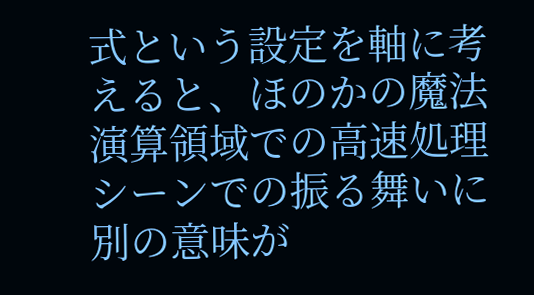式という設定を軸に考えると、ほのかの魔法演算領域での高速処理シーンでの振る舞いに別の意味が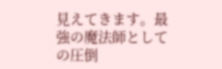見えてきます。最強の魔法師としての圧倒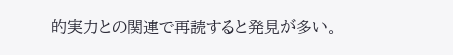的実力との関連で再読すると発見が多い。